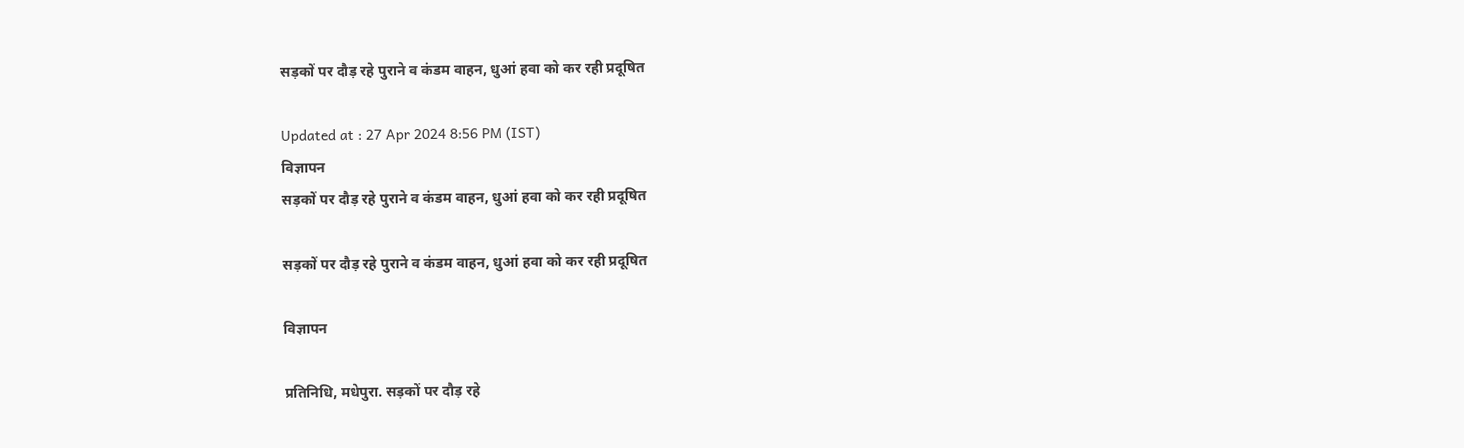सड़कों पर दौड़ रहे पुराने व कंडम वाहन, धुआं हवा को कर रही प्रदूषित

Updated at : 27 Apr 2024 8:56 PM (IST)
विज्ञापन
सड़कों पर दौड़ रहे पुराने व कंडम वाहन, धुआं हवा को कर रही प्रदूषित

सड़कों पर दौड़ रहे पुराने व कंडम वाहन, धुआं हवा को कर रही प्रदूषित

विज्ञापन

प्रतिनिधि, मधेपुरा. सड़कों पर दौड़ रहे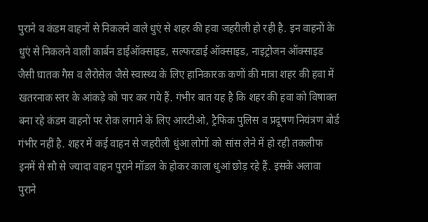पुराने व कंडम वाहनों से निकलने वाले धुएं से शहर की हवा जहरीली हो रही है. इन वाहनों के धुएं से निकलने वाली कार्बन डाईऑक्साइड, सल्फरडाई ऑक्साइड, नाइट्रोजन ऑक्साइड जैसी घातक गैस व लैरोसेल जैसे स्वास्थ्य के लिए हानिकारक कणों की मात्रा शहर की हवा में खतरनाक स्तर के आंकड़े को पार कर गये हैं. गंभीर बात यह है कि शहर की हवा को विषाक्त बना रहे कंडम वाहनों पर रोक लगाने के लिए आरटीओ, ट्रैफिक पुलिस व प्रदूषण नियंत्रण बोर्ड गंभीर नहीं है. शहर में कई वाहन से जहरीली धुंआ लोगों को सांस लेने में हो रही तकलीफ इनमें से सौ से ज्यादा वाहन पुराने मॉडल के होकर काला धुआं छोड़ रहे हैं. इसके अलावा पुराने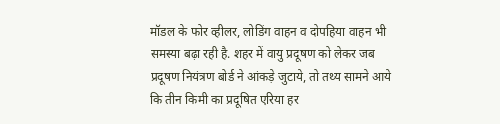मॉडल के फोर व्हीलर, लोडिंग वाहन व दोपहिया वाहन भी समस्या बढ़ा रही है. शहर में वायु प्रदूषण को लेकर जब प्रदूषण नियंत्रण बोर्ड ने आंकड़े जुटाये, तो तथ्य सामने आये कि तीन किमी का प्रदूषित एरिया हर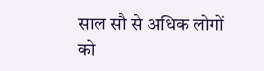साल सौ से अधिक लोगों को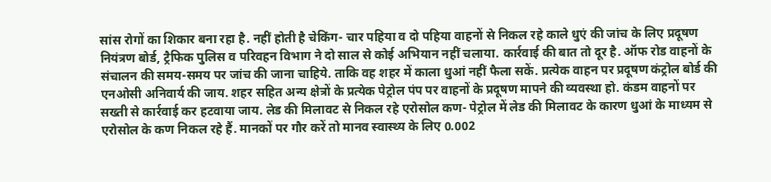सांस रोगों का शिकार बना रहा है. नहीं होती है चेकिंग- चार पहिया व दो पहिया वाहनों से निकल रहे काले धुएं की जांच के लिए प्रदूषण नियंत्रण बोर्ड, ट्रैफिक पुलिस व परिवहन विभाग ने दो साल से कोई अभियान नहीं चलाया. कार्रवाई की बात तो दूर है. ऑफ रोड वाहनों के संचालन की समय-समय पर जांच की जाना चाहिये. ताकि वह शहर में काला धुआं नहीं फैला सकें. प्रत्येक वाहन पर प्रदूषण कंट्रोल बोर्ड की एनओसी अनिवार्य की जाय. शहर सहित अन्य क्षेत्रों के प्रत्येक पेट्रोल पंप पर वाहनों के प्रदूषण मापने की व्यवस्था हो. कंडम वाहनों पर सख्ती से कार्रवाई कर हटवाया जाय. लेड की मिलावट से निकल रहे एरोसोल कण- पेट्रोल में लेड की मिलावट के कारण धुआं के माध्यम से एरोसोल के कण निकल रहे हैं. मानकों पर गौर करें तो मानव स्वास्थ्य के लिए 0.002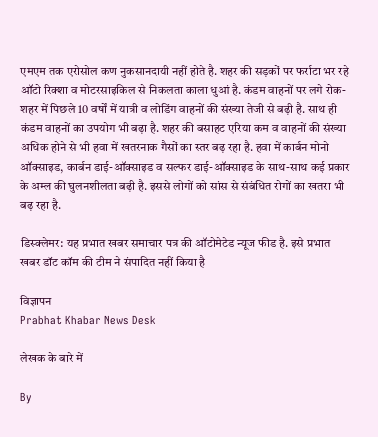एमएम तक एरोसोल कण नुकसानदायी नहीं होते है. शहर की सड़कों पर फर्राटा भर रहे ऑटो रिक्शा व मोटरसाइकिल से निकलता काला धुआं है. कंडम वाहनों पर लगे रोक- शहर में पिछले 10 वर्षों में यात्री व लोडिंग वाहनों की संख्या तेजी से बढ़ी है. साथ ही कंडम वाहनों का उपयोग भी बढ़ा है. शहर की बसाहट एरिया कम व वाहनों की संख्या अधिक होने से भी हवा में खतरनाक गैसों का स्तर बढ़ रहा है. हवा में कार्बन मोनो ऑक्साइड, कार्बन डाई-ऑक्साइड व सल्फर डाई-ऑक्साइड के साथ-साथ कई प्रकार के अम्ल की घुलनशीलता बढ़ी है. इससे लोगों को सांस से संबंधित रोगों का खतरा भी बढ़ रहा है.

डिस्क्लेमर: यह प्रभात खबर समाचार पत्र की ऑटोमेटेड न्यूज फीड है. इसे प्रभात खबर डॉट कॉम की टीम ने संपादित नहीं किया है

विज्ञापन
Prabhat Khabar News Desk

लेखक के बारे में

By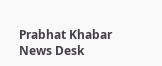Prabhat Khabar News Desk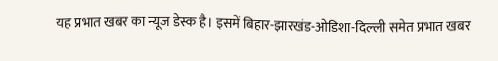यह प्रभात खबर का न्यूज डेस्क है। इसमें बिहार-झारखंड-ओडिशा-दिल्‍ली समेत प्रभात खबर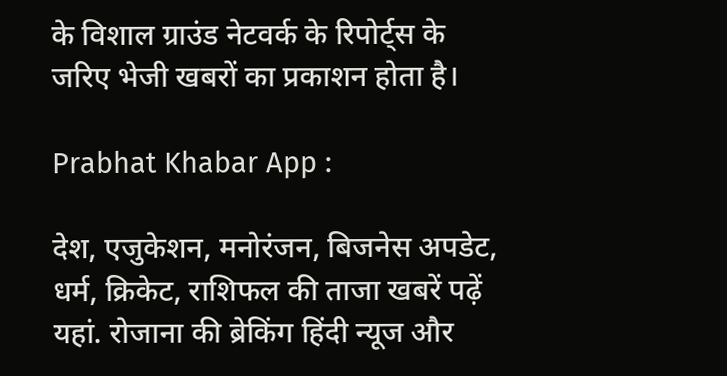के विशाल ग्राउंड नेटवर्क के रिपोर्ट्स के जरिए भेजी खबरों का प्रकाशन होता है।

Prabhat Khabar App :

देश, एजुकेशन, मनोरंजन, बिजनेस अपडेट, धर्म, क्रिकेट, राशिफल की ताजा खबरें पढ़ें यहां. रोजाना की ब्रेकिंग हिंदी न्यूज और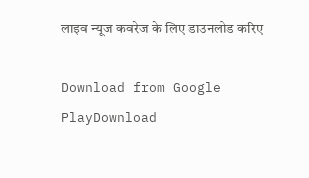लाइव न्यूज कवरेज के लिए डाउनलोड करिए

Download from Google PlayDownload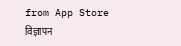from App Store
विज्ञापन